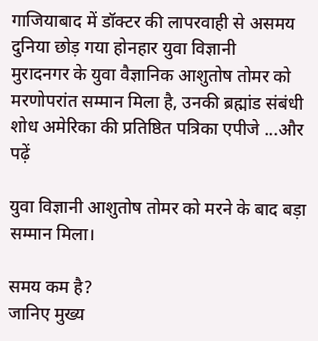गाजियाबाद में डॉक्टर की लापरवाही से असमय दुनिया छोड़ गया होनहार युवा विज्ञानी
मुरादनगर के युवा वैज्ञानिक आशुतोष तोमर को मरणोपरांत सम्मान मिला है, उनकी ब्रह्मांड संबंधी शोध अमेरिका की प्रतिष्ठित पत्रिका एपीजे ...और पढ़ें

युवा विज्ञानी आशुतोष तोमर को मरने के बाद बड़ा सम्मान मिला।

समय कम है?
जानिए मुख्य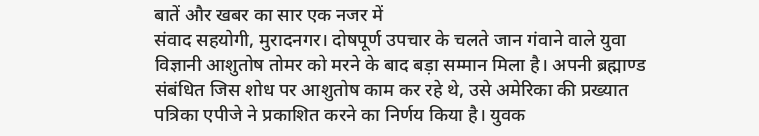बातें और खबर का सार एक नजर में
संवाद सहयोगी, मुरादनगर। दोषपूर्ण उपचार के चलते जान गंवाने वाले युवा विज्ञानी आशुतोष तोमर को मरने के बाद बड़ा सम्मान मिला है। अपनी ब्रह्माण्ड संबंधित जिस शोध पर आशुतोष काम कर रहे थे, उसे अमेरिका की प्रख्यात पत्रिका एपीजे ने प्रकाशित करने का निर्णय किया है। युवक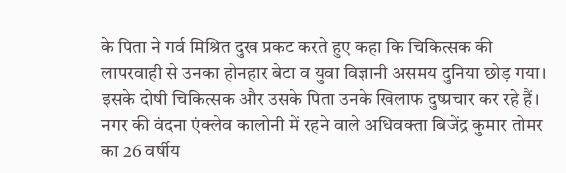के पिता ने गर्व मिश्रित दुख प्रकट करते हुए कहा कि चिकित्सक की लापरवाही से उनका होनहार बेटा व युवा विज्ञानी असमय दुनिया छोड़ गया। इसके दोषी चिकित्सक और उसके पिता उनके खिलाफ दुष्प्रचार कर रहे हैं।
नगर की वंदना एंक्लेव कालोनी में रहने वाले अधिवक्ता बिजेंद्र कुमार तोमर का 26 वर्षीय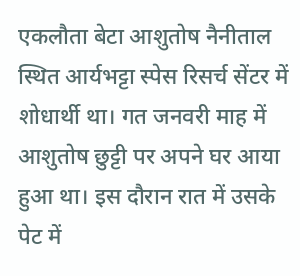एकलौता बेटा आशुतोष नैनीताल स्थित आर्यभट्टा स्पेस रिसर्च सेंटर में शोधार्थी था। गत जनवरी माह में आशुतोष छुट्टी पर अपने घर आया हुआ था। इस दौरान रात में उसके पेट में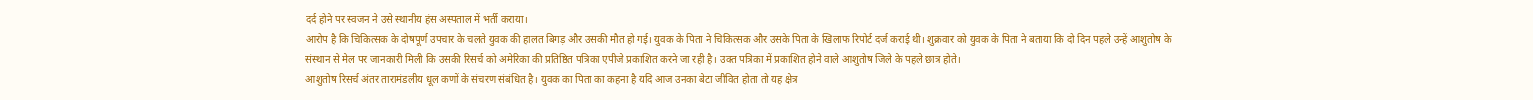दर्द होने पर स्वजन ने उसे स्थानीय हंस अस्पताल में भर्ती कराया।
आरोप है कि चिकित्सक के दोषपूर्ण उपचार के चलते युवक की हालत बिगड़ और उसकी मौत हो गई। युवक के पिता ने चिकित्सक और उसके पिता के खिलाफ रिपोर्ट दर्ज कराई थी। शुक्रवार को युवक के पिता ने बताया कि दो दिन पहले उन्हें आशुतोष के संस्थान से मेल पर जानकारी मिली कि उसकी रिसर्च को अमेरिका की प्रतिष्ठित पत्रिका एपीजे प्रकाशित करने जा रही है। उक्त पत्रिका में प्रकाशित होने वाले आशुतोष जिले के पहले छात्र होते।
आशुतोष रिसर्च अंतर तारामंडलीय धूल कणों के संचरण संबंधित है। युवक का पिता का कहना है यदि आज उनका बेटा जीवित होता तो यह क्षेत्र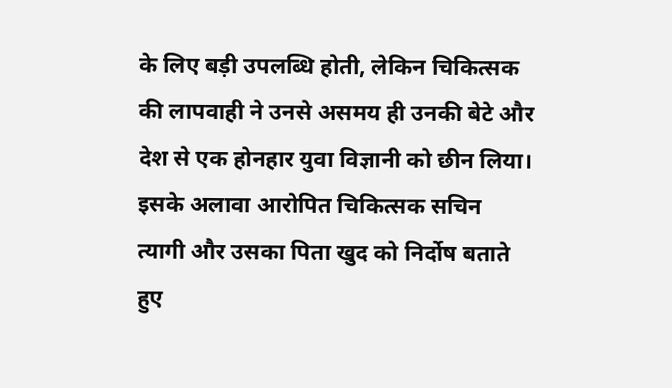के लिए बड़ी उपलब्धि होती, लेकिन चिकित्सक की लापवाही ने उनसे असमय ही उनकी बेटे और देश से एक होनहार युवा विज्ञानी को छीन लिया। इसके अलावा आरोपित चिकित्सक सचिन त्यागी और उसका पिता खुद को निर्दोष बताते हुए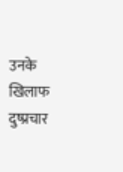उनके खिलाफ दुष्प्रचार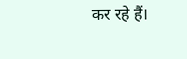कर रहे हैं।